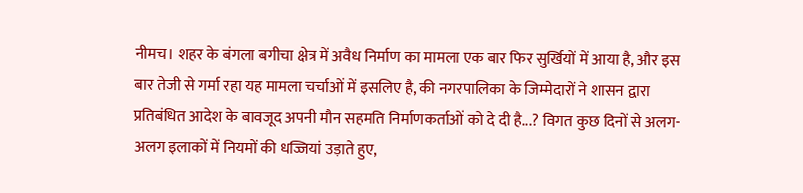नीमच। शहर के बंगला बगीचा क्षेत्र में अवैध निर्माण का मामला एक बार फिर सुर्खियों में आया है, और इस बार तेजी से गर्मा रहा यह मामला चर्चाओं में इसलिए है, की नगरपालिका के जिम्मेदारों ने शासन द्वारा प्रतिबंधित आदेश के बावजूद अपनी मौन सहमति निर्माणकर्ताओं को दे दी है...? विगत कुछ दिनों से अलग-अलग इलाकों में नियमों की धज्जियां उड़ाते हुए,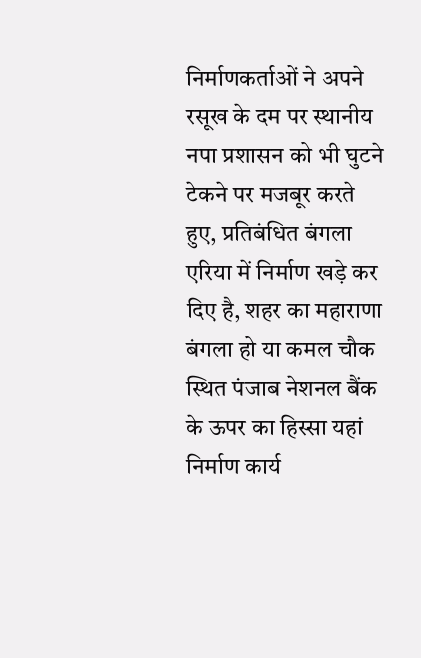निर्माणकर्ताओं ने अपने रसूख के दम पर स्थानीय नपा प्रशासन को भी घुटने टेकने पर मजबूर करते हुए, प्रतिबंधित बंगला एरिया में निर्माण खड़े कर दिए है, शहर का महाराणा बंगला हो या कमल चौक स्थित पंजाब नेशनल बैंक के ऊपर का हिस्सा यहां निर्माण कार्य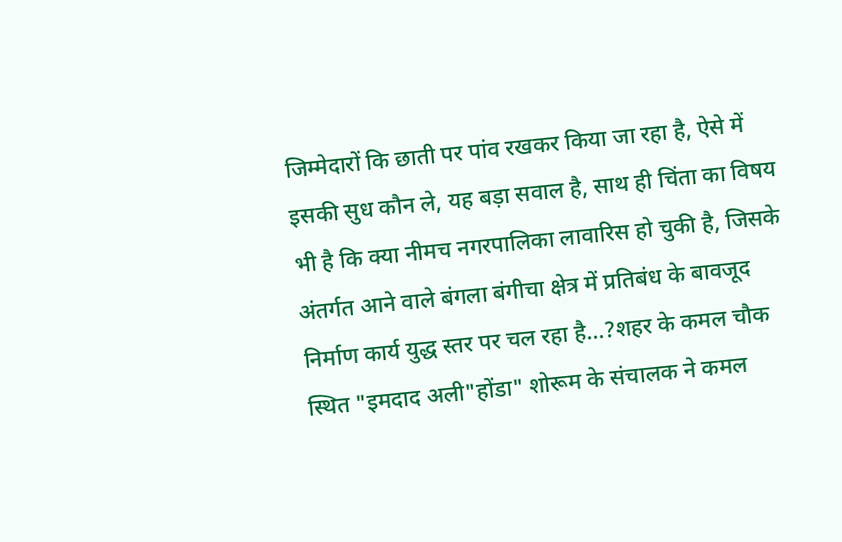जिम्मेदारों कि छाती पर पांव रखकर किया जा रहा है, ऐसे में इसकी सुध कौन ले, यह बड़ा सवाल है, साथ ही चिंता का विषय भी है कि क्या नीमच नगरपालिका लावारिस हो चुकी है, जिसके अंतर्गत आने वाले बंगला बंगीचा क्षेत्र में प्रतिबंध के बावजूद निर्माण कार्य युद्ध स्तर पर चल रहा है...?शहर के कमल चौक स्थित "इमदाद अली"होंडा" शोरूम के संचालक ने कमल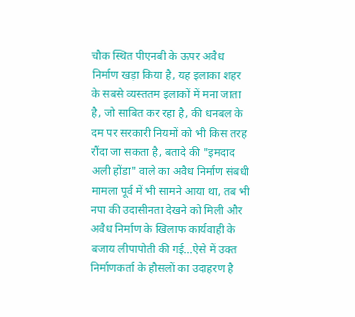चौक स्थित पीएनबी के ऊपर अवैध निर्माण खड़ा किया है, यह इलाका शहर के सबसे व्यस्ततम इलाकों में मना जाता है, जो साबित कर रहा है, की धनबल के दम पर सरकारी नियमों को भी किस तरह रौंदा जा सकता है, बतादे की "इमदाद अली होंडा" वाले का अवैध निर्माण संबधी मामला पूर्व में भी सामने आया था, तब भी नपा की उदासीनता देखने को मिली और अवैध निर्माण के खिलाफ कार्यवाही के बजाय लीपापोती की गई...ऐसे में उक्त निर्माणकर्ता के हौसलों का उदाहरण है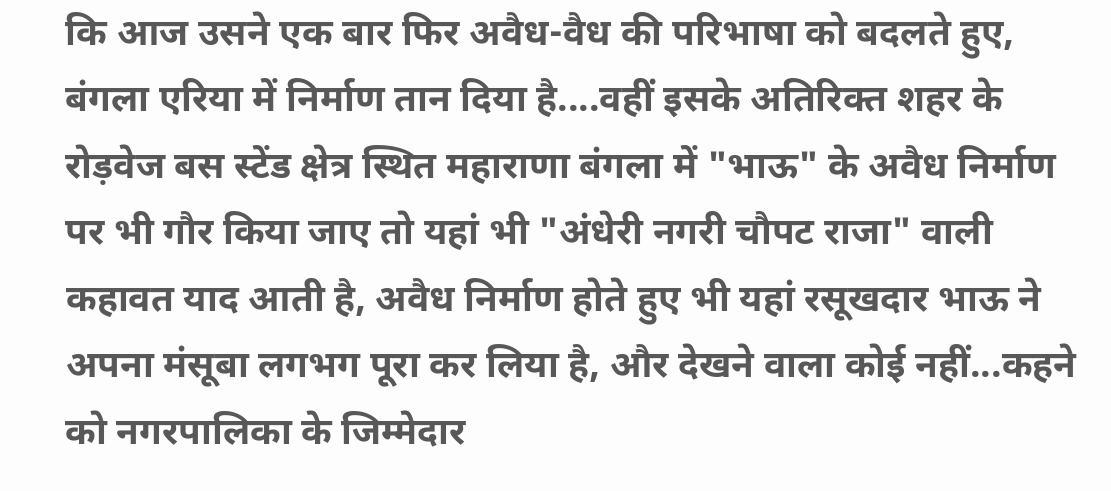कि आज उसने एक बार फिर अवैध-वैध की परिभाषा को बदलते हुए, बंगला एरिया में निर्माण तान दिया है....वहीं इसके अतिरिक्त शहर के रोड़वेज बस स्टेंड क्षेत्र स्थित महाराणा बंगला में "भाऊ" के अवैध निर्माण पर भी गौर किया जाए तो यहां भी "अंधेरी नगरी चौपट राजा" वाली कहावत याद आती है, अवैध निर्माण होते हुए भी यहां रसूखदार भाऊ ने अपना मंसूबा लगभग पूरा कर लिया है, और देखने वाला कोई नहीं...कहने को नगरपालिका के जिम्मेदार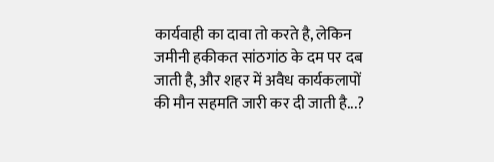कार्यवाही का दावा तो करते है, लेकिन जमीनी हकीकत सांठगांठ के दम पर दब जाती है, और शहर में अवैध कार्यकलापों की मौन सहमति जारी कर दी जाती है...?